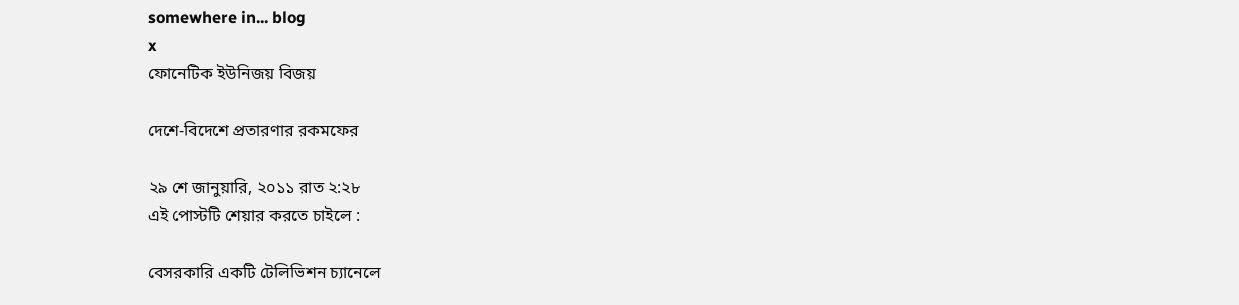somewhere in... blog
x
ফোনেটিক ইউনিজয় বিজয়

দেশে-বিদেশে প্রতারণার রকমফের

২৯ শে জানুয়ারি, ২০১১ রাত ২:২৮
এই পোস্টটি শেয়ার করতে চাইলে :

বেসরকারি একটি টেলিভিশন চ্যানেলে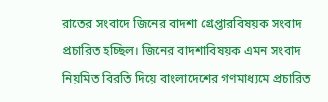রাতের সংবাদে জিনের বাদশা গ্রেপ্তারবিষয়ক সংবাদ প্রচারিত হচ্ছিল। জিনের বাদশাবিষয়ক এমন সংবাদ নিয়মিত বিরতি দিয়ে বাংলাদেশের গণমাধ্যমে প্রচারিত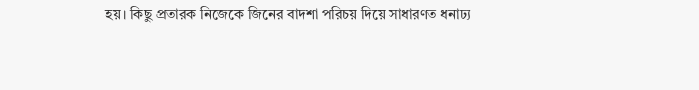হয়। কিছু প্রতারক নিজেকে জিনের বাদশা পরিচয় দিয়ে সাধারণত ধনাঢ্য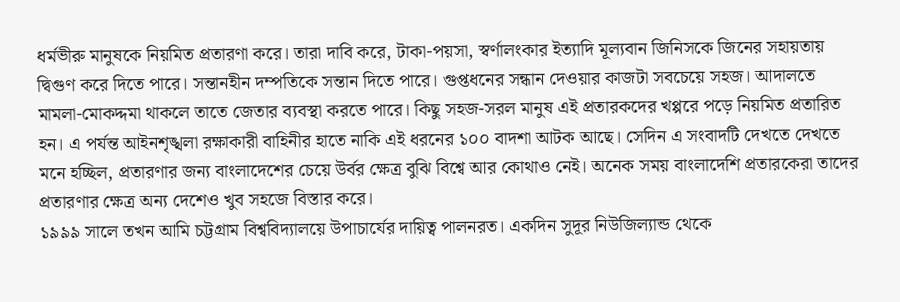ধর্মভীরু মানুষকে নিয়মিত প্রতারণা করে। তারা দাবি করে, টাকা-পয়সা, স্বর্ণালংকার ইত্যাদি মূল্যবান জিনিসকে জিনের সহায়তায় দ্বিগুণ করে দিতে পারে। সন্তানহীন দম্পতিকে সন্তান দিতে পারে। গুপ্তধনের সন্ধান দেওয়ার কাজটা সবচেয়ে সহজ। আদালতে মামলা-মোকদ্দমা থাকলে তাতে জেতার ব্যবস্থা করতে পারে। কিছু সহজ-সরল মানুষ এই প্রতারকদের খপ্পরে পড়ে নিয়মিত প্রতারিত হন। এ পর্যন্ত আইনশৃঙ্খলা রক্ষাকারী বাহিনীর হাতে নাকি এই ধরনের ১০০ বাদশা আটক আছে। সেদিন এ সংবাদটি দেখতে দেখতে মনে হচ্ছিল, প্রতারণার জন্য বাংলাদেশের চেয়ে উর্বর ক্ষেত্র বুঝি বিশ্বে আর কোথাও নেই। অনেক সময় বাংলাদেশি প্রতারকেরা তাদের প্রতারণার ক্ষেত্র অন্য দেশেও খুব সহজে বিস্তার করে।
১৯৯৯ সালে তখন আমি চট্টগ্রাম বিশ্ববিদ্যালয়ে উপাচার্যের দায়িত্ব পালনরত। একদিন সুদূর নিউজিল্যান্ড থেকে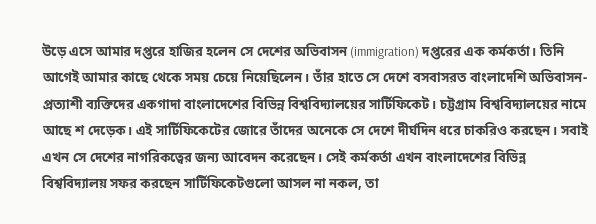উড়ে এসে আমার দপ্তরে হাজির হলেন সে দেশের অভিবাসন (immigration) দপ্তরের এক কর্মকর্তা। তিনি আগেই আমার কাছে থেকে সময় চেয়ে নিয়েছিলেন। তাঁর হাতে সে দেশে বসবাসরত বাংলাদেশি অভিবাসন-প্রত্যাশী ব্যক্তিদের একগাদা বাংলাদেশের বিভিন্ন বিশ্ববিদ্যালয়ের সার্টিফিকেট। চট্টগ্রাম বিশ্ববিদ্যালয়ের নামে আছে শ দেড়েক। এই সার্টিফিকেটের জোরে তাঁদের অনেকে সে দেশে দীর্ঘদিন ধরে চাকরিও করছেন। সবাই এখন সে দেশের নাগরিকত্বের জন্য আবেদন করেছেন। সেই কর্মকর্তা এখন বাংলাদেশের বিভিন্ন বিশ্ববিদ্যালয় সফর করছেন সার্টিফিকেটগুলো আসল না নকল, তা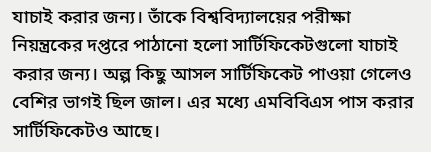যাচাই করার জন্য। তাঁকে বিশ্ববিদ্যালয়ের পরীক্ষা নিয়ন্ত্রকের দপ্তরে পাঠানো হলো সার্টিফিকেটগুলো যাচাই করার জন্য। অল্প কিছু আসল সার্টিফিকেট পাওয়া গেলেও বেশির ভাগই ছিল জাল। এর মধ্যে এমবিবিএস পাস করার সার্টিফিকেটও আছে।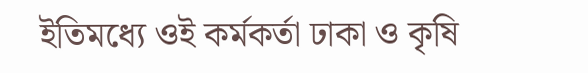ইতিমধ্যে ওই কর্মকর্তা ঢাকা ও কৃষি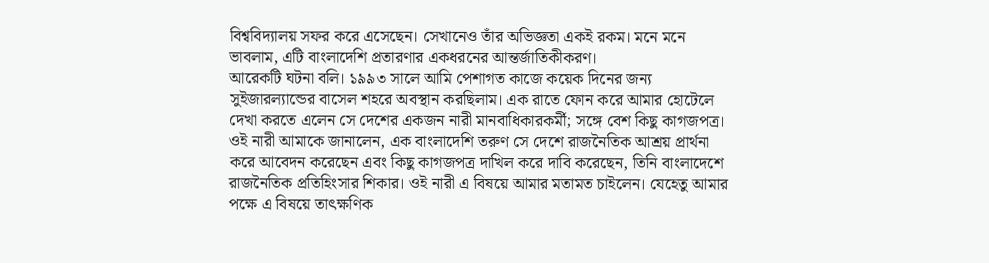বিশ্ববিদ্যালয় সফর করে এসেছেন। সেখানেও তাঁর অভিজ্ঞতা একই রকম। মনে মনে ভাবলাম, এটি বাংলাদেশি প্রতারণার একধরনের আন্তর্জাতিকীকরণ।
আরেকটি ঘটনা বলি। ১৯৯৩ সালে আমি পেশাগত কাজে কয়েক দিনের জন্য সুইজারল্যান্ডের বাসেল শহরে অবস্থান করছিলাম। এক রাতে ফোন করে আমার হোটেলে দেখা করতে এলেন সে দেশের একজন নারী মানবাধিকারকর্মী; সঙ্গে বেশ কিছু কাগজপত্র। ওই নারী আমাকে জানালেন, এক বাংলাদেশি তরুণ সে দেশে রাজনৈতিক আশ্রয় প্রার্থনা করে আবেদন করেছেন এবং কিছু কাগজপত্র দাখিল করে দাবি করেছেন, তিনি বাংলাদেশে রাজনৈতিক প্রতিহিংসার শিকার। ওই নারী এ বিষয়ে আমার মতামত চাইলেন। যেহেতু আমার পক্ষে এ বিষয়ে তাৎক্ষণিক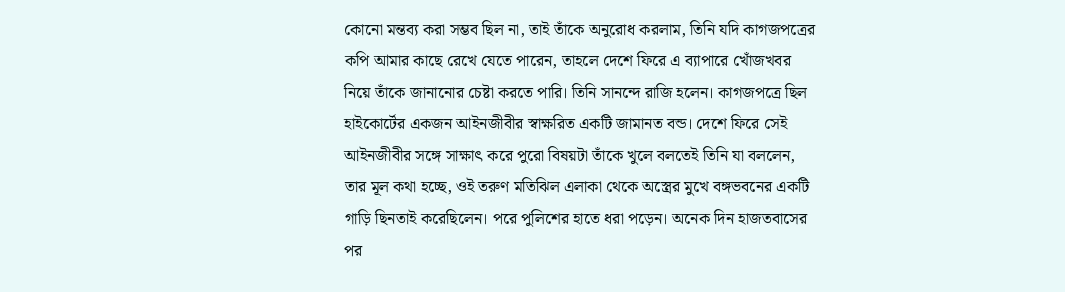কোনো মন্তব্য করা সম্ভব ছিল না, তাই তাঁকে অনুরোধ করলাম, তিনি যদি কাগজপত্রের কপি আমার কাছে রেখে যেতে পারেন, তাহলে দেশে ফিরে এ ব্যাপারে খোঁজখবর নিয়ে তাঁকে জানানোর চেষ্টা করতে পারি। তিনি সানন্দে রাজি হলেন। কাগজপত্রে ছিল হাইকোর্টের একজন আইনজীবীর স্বাক্ষরিত একটি জামানত বন্ড। দেশে ফিরে সেই আইনজীবীর সঙ্গে সাক্ষাৎ করে পুরো বিষয়টা তাঁকে খুলে বলতেই তিনি যা বললেন, তার মূল কথা হচ্ছে, ওই তরুণ মতিঝিল এলাকা থেকে অস্ত্রের মুখে বঙ্গভবনের একটি গাড়ি ছিনতাই করেছিলেন। পরে পুলিশের হাতে ধরা পড়েন। অনেক দিন হাজতবাসের পর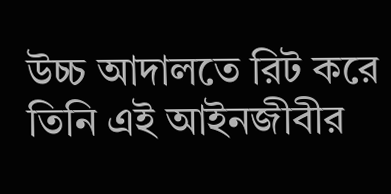উচ্চ আদালতে রিট করে তিনি এই আইনজীবীর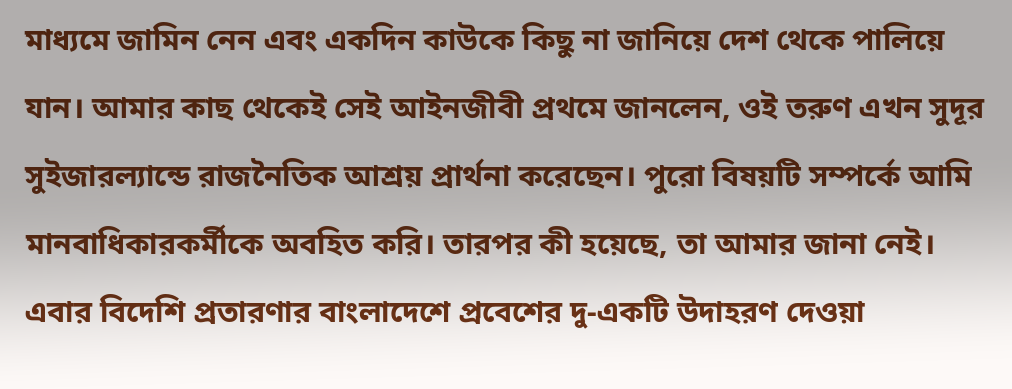মাধ্যমে জামিন নেন এবং একদিন কাউকে কিছু না জানিয়ে দেশ থেকে পালিয়ে যান। আমার কাছ থেকেই সেই আইনজীবী প্রথমে জানলেন, ওই তরুণ এখন সুদূর সুইজারল্যান্ডে রাজনৈতিক আশ্রয় প্রার্থনা করেছেন। পুরো বিষয়টি সম্পর্কে আমি মানবাধিকারকর্মীকে অবহিত করি। তারপর কী হয়েছে, তা আমার জানা নেই।
এবার বিদেশি প্রতারণার বাংলাদেশে প্রবেশের দু-একটি উদাহরণ দেওয়া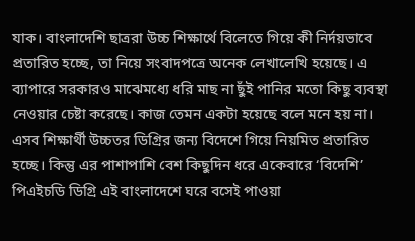যাক। বাংলাদেশি ছাত্ররা উচ্চ শিক্ষার্থে বিলেতে গিয়ে কী নির্দয়ভাবে প্রতারিত হচ্ছে, তা নিয়ে সংবাদপত্রে অনেক লেখালেখি হয়েছে। এ ব্যাপারে সরকারও মাঝেমধ্যে ধরি মাছ না ছুঁই পানির মতো কিছু ব্যবস্থা নেওয়ার চেষ্টা করেছে। কাজ তেমন একটা হয়েছে বলে মনে হয় না। এসব শিক্ষার্থী উচ্চতর ডিগ্রির জন্য বিদেশে গিয়ে নিয়মিত প্রতারিত হচ্ছে। কিন্তু এর পাশাপাশি বেশ কিছুদিন ধরে একেবারে ‘বিদেশি’ পিএইচডি ডিগ্রি এই বাংলাদেশে ঘরে বসেই পাওয়া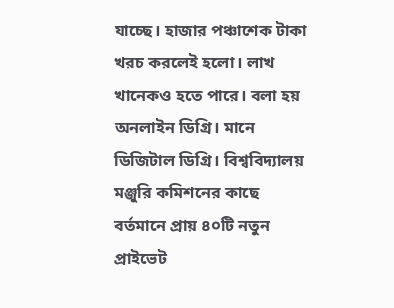যাচ্ছে। হাজার পঞ্চাশেক টাকা খরচ করলেই হলো। লাখ খানেকও হতে পারে। বলা হয় অনলাইন ডিগ্রি। মানে ডিজিটাল ডিগ্রি। বিশ্ববিদ্যালয় মঞ্জুরি কমিশনের কাছে বর্তমানে প্রায় ৪০টি নতুন প্রাইভেট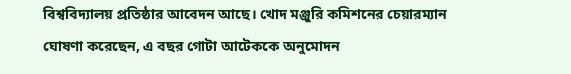বিশ্ববিদ্যালয় প্রতিষ্ঠার আবেদন আছে। খোদ মঞ্জুরি কমিশনের চেয়ারম্যান ঘোষণা করেছেন, এ বছর গোটা আটেককে অনুমোদন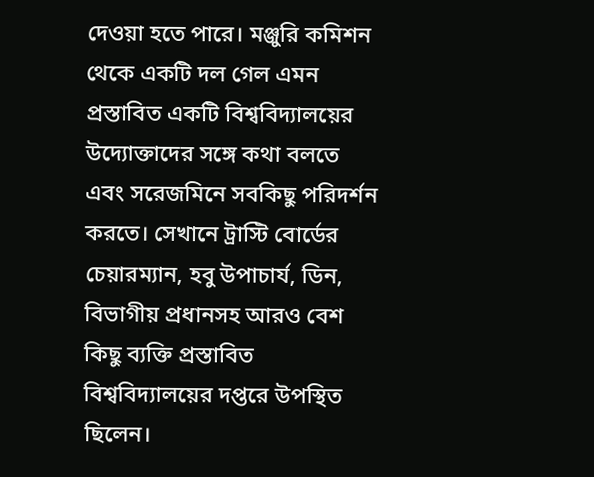দেওয়া হতে পারে। মঞ্জুরি কমিশন থেকে একটি দল গেল এমন প্রস্তাবিত একটি বিশ্ববিদ্যালয়ের উদ্যোক্তাদের সঙ্গে কথা বলতে এবং সরেজমিনে সবকিছু পরিদর্শন করতে। সেখানে ট্রাস্টি বোর্ডের চেয়ারম্যান, হবু উপাচার্য, ডিন, বিভাগীয় প্রধানসহ আরও বেশ কিছু ব্যক্তি প্রস্তাবিত বিশ্ববিদ্যালয়ের দপ্তরে উপস্থিত ছিলেন।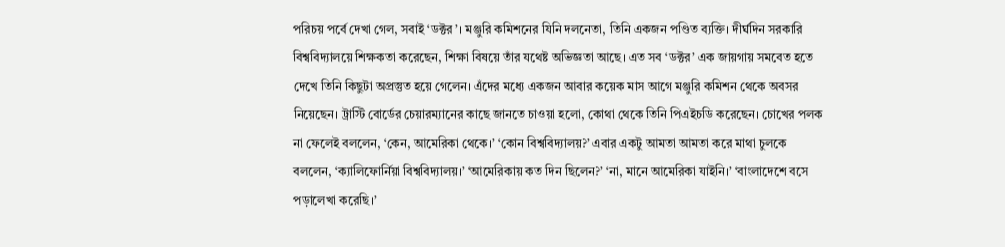পরিচয় পর্বে দেখা গেল, সবাই ‘ডক্টর’। মঞ্জুরি কমিশনের যিনি দলনেতা, তিনি একজন পণ্ডিত ব্যক্তি। দীর্ঘদিন সরকারি বিশ্ববিদ্যালয়ে শিক্ষকতা করেছেন, শিক্ষা বিষয়ে তাঁর যথেষ্ট অভিজ্ঞতা আছে। এত সব ‘ডক্টর’ এক জায়গায় সমবেত হতে দেখে তিনি কিছুটা অপ্রস্তুত হয়ে গেলেন। এঁদের মধ্যে একজন আবার কয়েক মাস আগে মঞ্জুরি কমিশন থেকে অবসর নিয়েছেন। ট্রাস্টি বোর্ডের চেয়ারম্যানের কাছে জানতে চাওয়া হলো, কোথা থেকে তিনি পিএইচডি করেছেন। চোখের পলক না ফেলেই বললেন, ‘কেন, আমেরিকা থেকে।’ ‘কোন বিশ্ববিদ্যালয়?’ এবার একটু আমতা আমতা করে মাথা চুলকে বললেন, ‘ক্যালিফোর্নিয়া বিশ্ববিদ্যালয়।’ ‘আমেরিকায় কত দিন ছিলেন?’ ‘না, মানে আমেরিকা যাইনি।’ ‘বাংলাদেশে বসে পড়ালেখা করেছি।’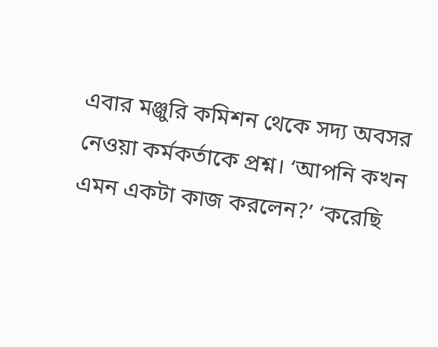এবার মঞ্জুরি কমিশন থেকে সদ্য অবসর নেওয়া কর্মকর্তাকে প্রশ্ন। ‘আপনি কখন এমন একটা কাজ করলেন?’ ‘করেছি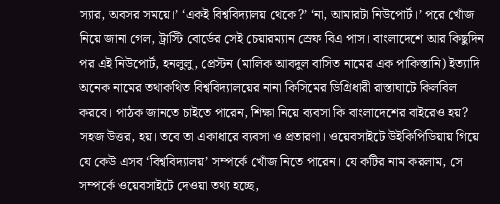স্যার, অবসর সময়ে।’ ‘একই বিশ্ববিদ্যালয় থেকে?’ ‘না, আমারটা নিউপোর্ট।’ পরে খোঁজ নিয়ে জানা গেল, ট্রাস্টি বোর্ডের সেই চেয়ারম্যান স্রেফ বিএ পাস। বাংলাদেশে আর কিছুদিন পর এই নিউপোর্ট, হনলুলু, প্রেস্টন (মালিক আবদুল বাসিত নামের এক পাকিস্তানি) ইত্যাদি অনেক নামের তথাকথিত বিশ্ববিদ্যালয়ের নানা কিসিমের ডিগ্রিধারী রাস্তাঘাটে কিলবিল করবে। পাঠক জানতে চাইতে পারেন, শিক্ষা নিয়ে ব্যবসা কি বাংলাদেশের বাইরেও হয়? সহজ উত্তর, হয়। তবে তা একাধারে ব্যবসা ও প্রতারণা। ওয়েবসাইটে উইকিপিডিয়ায় গিয়ে যে কেউ এসব ‘বিশ্ববিদ্যালয়’ সম্পর্কে খোঁজ নিতে পারেন। যে কটির নাম করলাম, সে সম্পর্কে ওয়েবসাইটে দেওয়া তথ্য হচ্ছে,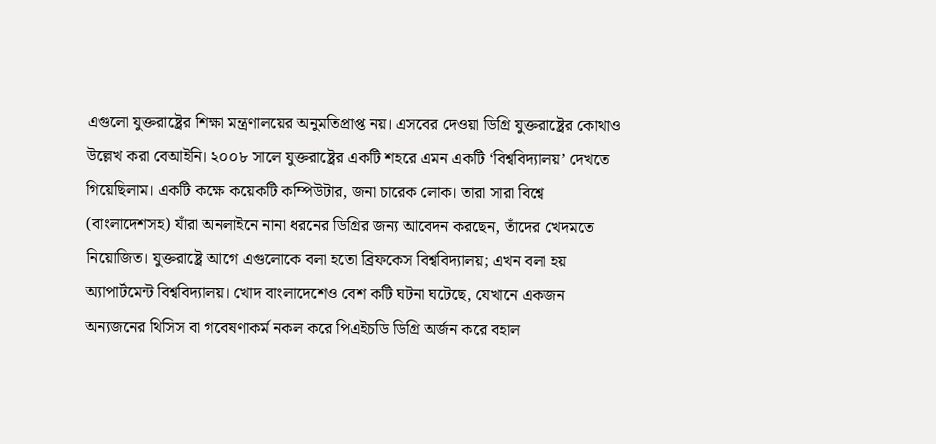এগুলো যুক্তরাষ্ট্রের শিক্ষা মন্ত্রণালয়ের অনুমতিপ্রাপ্ত নয়। এসবের দেওয়া ডিগ্রি যুক্তরাষ্ট্রের কোথাও উল্লেখ করা বেআইনি। ২০০৮ সালে যুক্তরাষ্ট্রের একটি শহরে এমন একটি ‘বিশ্ববিদ্যালয়’ দেখতে গিয়েছিলাম। একটি কক্ষে কয়েকটি কম্পিউটার, জনা চারেক লোক। তারা সারা বিশ্বে (বাংলাদেশসহ) যাঁরা অনলাইনে নানা ধরনের ডিগ্রির জন্য আবেদন করছেন, তাঁদের খেদমতে নিয়োজিত। যুক্তরাষ্ট্রে আগে এগুলোকে বলা হতো ব্রিফকেস বিশ্ববিদ্যালয়; এখন বলা হয় অ্যাপার্টমেন্ট বিশ্ববিদ্যালয়। খোদ বাংলাদেশেও বেশ কটি ঘটনা ঘটেছে, যেখানে একজন অন্যজনের থিসিস বা গবেষণাকর্ম নকল করে পিএইচডি ডিগ্রি অর্জন করে বহাল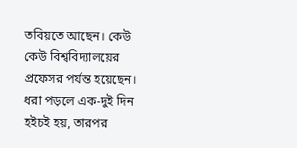তবিয়তে আছেন। কেউ কেউ বিশ্ববিদ্যালয়ের প্রফেসর পর্যন্ত হয়েছেন। ধরা পড়লে এক-দুই দিন হইচই হয়, তারপর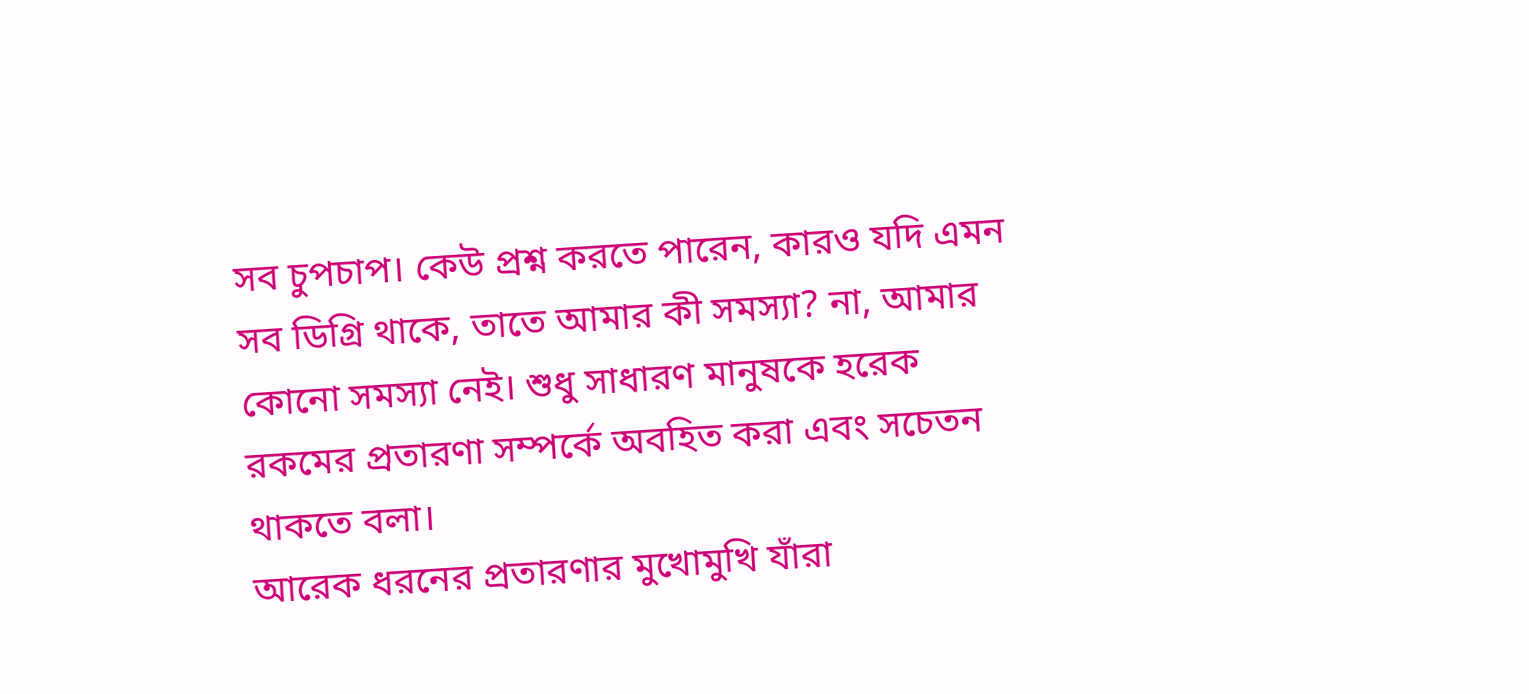সব চুপচাপ। কেউ প্রশ্ন করতে পারেন, কারও যদি এমন সব ডিগ্রি থাকে, তাতে আমার কী সমস্যা? না, আমার কোনো সমস্যা নেই। শুধু সাধারণ মানুষকে হরেক রকমের প্রতারণা সম্পর্কে অবহিত করা এবং সচেতন থাকতে বলা।
আরেক ধরনের প্রতারণার মুখোমুখি যাঁরা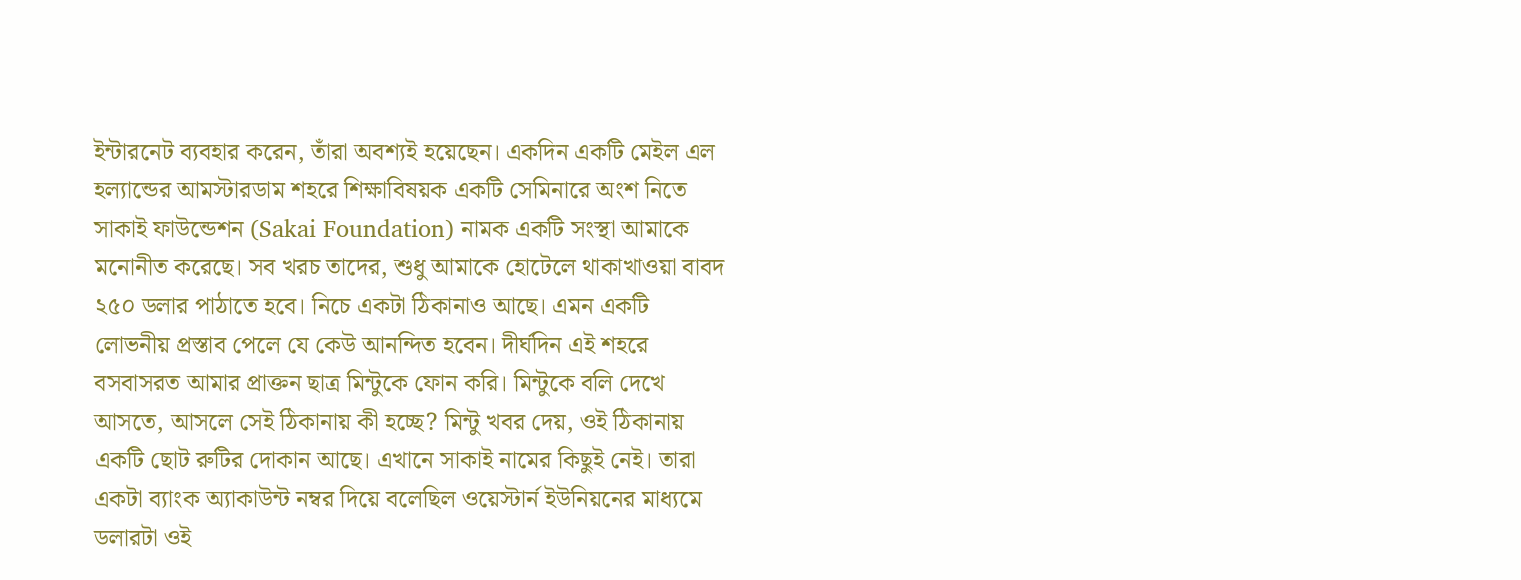ইন্টারনেট ব্যবহার করেন, তাঁরা অবশ্যই হয়েছেন। একদিন একটি মেইল এল হল্যান্ডের আমস্টারডাম শহরে শিক্ষাবিষয়ক একটি সেমিনারে অংশ নিতে সাকাই ফাউন্ডেশন (Sakai Foundation) নামক একটি সংস্থা আমাকে মনোনীত করেছে। সব খরচ তাদের, শুধু আমাকে হোটেলে থাকাখাওয়া বাবদ ২৫০ ডলার পাঠাতে হবে। নিচে একটা ঠিকানাও আছে। এমন একটি লোভনীয় প্রস্তাব পেলে যে কেউ আনন্দিত হবেন। দীর্ঘদিন এই শহরে বসবাসরত আমার প্রাক্তন ছাত্র মিন্টুকে ফোন করি। মিন্টুকে বলি দেখে আসতে, আসলে সেই ঠিকানায় কী হচ্ছে? মিন্টু খবর দেয়, ওই ঠিকানায় একটি ছোট রুটির দোকান আছে। এখানে সাকাই নামের কিছুই নেই। তারা একটা ব্যাংক অ্যাকাউন্ট নম্বর দিয়ে বলেছিল ওয়েস্টার্ন ইউনিয়নের মাধ্যমে ডলারটা ওই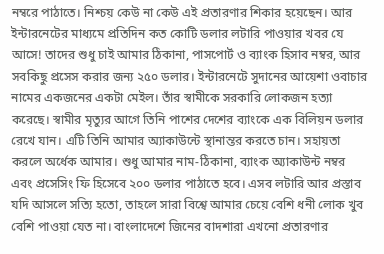নম্বরে পাঠাতে। নিশ্চয় কেউ না কেউ এই প্রতারণার শিকার হয়েছেন। আর ইন্টারনেটের মাধ্যমে প্রতিদিন কত কোটি ডলার লটারি পাওয়ার খবর যে আসে! তাদের শুধু চাই আমার ঠিকানা, পাসপোর্ট ও ব্যাংক হিসাব নম্বর, আর সবকিছু প্রসেস করার জন্য ২৫০ ডলার। ইন্টারনেটে সুদানের আয়েশা ওবাচার নামের একজনের একটা মেইল। তাঁর স্বামীকে সরকারি লোকজন হত্যা করেছে। স্বামীর মৃত্যুর আগে তিনি পাশের দেশের ব্যাংকে এক বিলিয়ন ডলার রেখে যান। এটি তিনি আমার অ্যাকাউন্টে স্থানান্তর করতে চান। সহায়তা করলে অর্ধেক আমার। শুধু আমার নাম-ঠিকানা, ব্যাংক অ্যাকাউন্ট নম্বর এবং প্রসেসিং ফি হিসেবে ২০০ ডলার পাঠাতে হবে। এসব লটারি আর প্রস্তাব যদি আসলে সত্যি হতো, তাহলে সারা বিশ্বে আমার চেয়ে বেশি ধনী লোক খুব বেশি পাওয়া যেত না। বাংলাদেশে জিনের বাদশারা এখনো প্রতারণার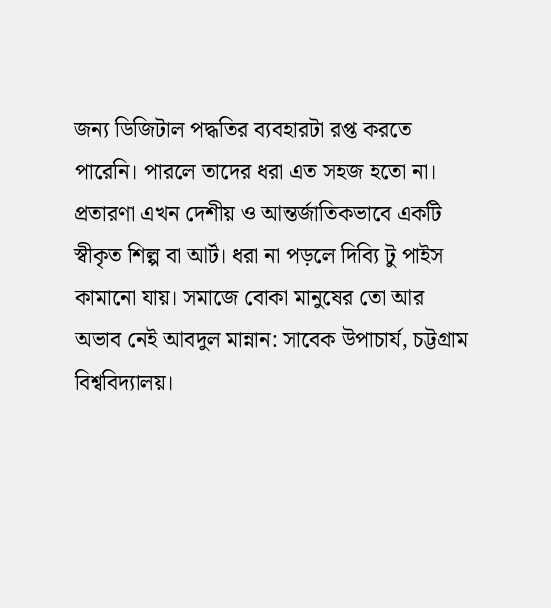জন্য ডিজিটাল পদ্ধতির ব্যবহারটা রপ্ত করতে পারেনি। পারলে তাদের ধরা এত সহজ হতো না। প্রতারণা এখন দেশীয় ও আন্তর্জাতিকভাবে একটি স্বীকৃত শিল্প বা আর্ট। ধরা না পড়লে দিব্যি টু পাইস কামানো যায়। সমাজে বোকা মানুষের তো আর অভাব নেই আবদুল মান্নান: সাবেক উপাচার্য, চট্টগ্রাম বিশ্ববিদ্যালয়।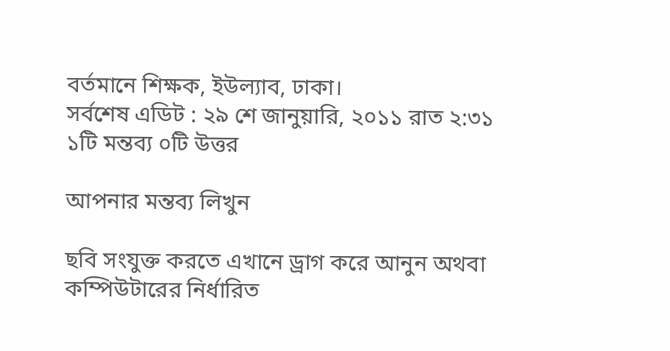বর্তমানে শিক্ষক, ইউল্যাব, ঢাকা।
সর্বশেষ এডিট : ২৯ শে জানুয়ারি, ২০১১ রাত ২:৩১
১টি মন্তব্য ০টি উত্তর

আপনার মন্তব্য লিখুন

ছবি সংযুক্ত করতে এখানে ড্রাগ করে আনুন অথবা কম্পিউটারের নির্ধারিত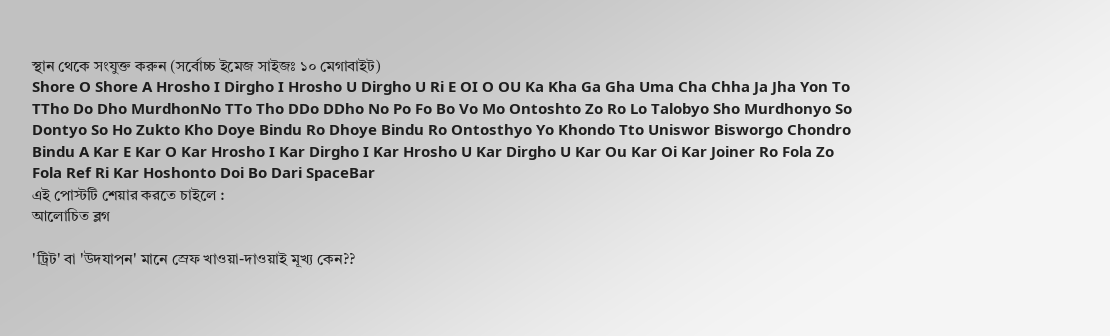স্থান থেকে সংযুক্ত করুন (সর্বোচ্চ ইমেজ সাইজঃ ১০ মেগাবাইট)
Shore O Shore A Hrosho I Dirgho I Hrosho U Dirgho U Ri E OI O OU Ka Kha Ga Gha Uma Cha Chha Ja Jha Yon To TTho Do Dho MurdhonNo TTo Tho DDo DDho No Po Fo Bo Vo Mo Ontoshto Zo Ro Lo Talobyo Sho Murdhonyo So Dontyo So Ho Zukto Kho Doye Bindu Ro Dhoye Bindu Ro Ontosthyo Yo Khondo Tto Uniswor Bisworgo Chondro Bindu A Kar E Kar O Kar Hrosho I Kar Dirgho I Kar Hrosho U Kar Dirgho U Kar Ou Kar Oi Kar Joiner Ro Fola Zo Fola Ref Ri Kar Hoshonto Doi Bo Dari SpaceBar
এই পোস্টটি শেয়ার করতে চাইলে :
আলোচিত ব্লগ

'ট্রিট' বা 'উদযাপন' মানে স্রেফ খাওয়া-দাওয়াই মূখ্য কেন??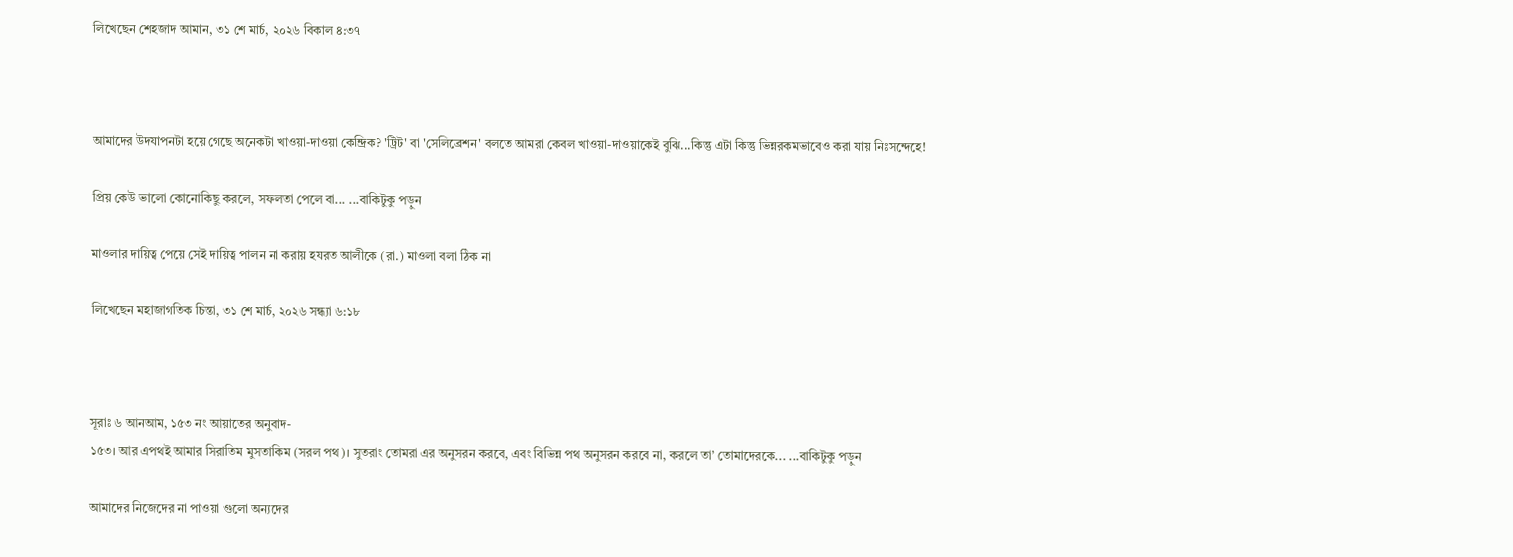লিখেছেন শেহজাদ আমান, ৩১ শে মার্চ, ২০২৬ বিকাল ৪:৩৭



আমাদের উদযাপনটা হয়ে গেছে অনেকটা খাওয়া-দাওয়া কেন্দ্রিক? 'ট্রিট' বা 'সেলিব্রেশন' বলতে আমরা কেবল খাওয়া-দাওয়াকেই বুঝি...কিন্তু এটা কিন্তু ভিন্নরকমভাবেও করা যায় নিঃসন্দেহে!

প্রিয় কেউ ভালো কোনোকিছু করলে, সফলতা পেলে বা... ...বাকিটুকু পড়ুন

মাওলার দায়িত্ব পেয়ে সেই দায়িত্ব পালন না করায় হযরত আলীকে (রা.) মাওলা বলা ঠিক না

লিখেছেন মহাজাগতিক চিন্তা, ৩১ শে মার্চ, ২০২৬ সন্ধ্যা ৬:১৮



সূরাঃ ৬ আনআম, ১৫৩ নং আয়াতের অনুবাদ-
১৫৩। আর এপথই আমার সিরাতিম মুসতাকিম (সরল পথ)। সুতরাং তোমরা এর অনুসরন করবে, এবং বিভিন্ন পথ অনুসরন করবে না, করলে তা’ তোমাদেরকে... ...বাকিটুকু পড়ুন

আমাদের নিজেদের না পাওয়া গুলো অন্যদের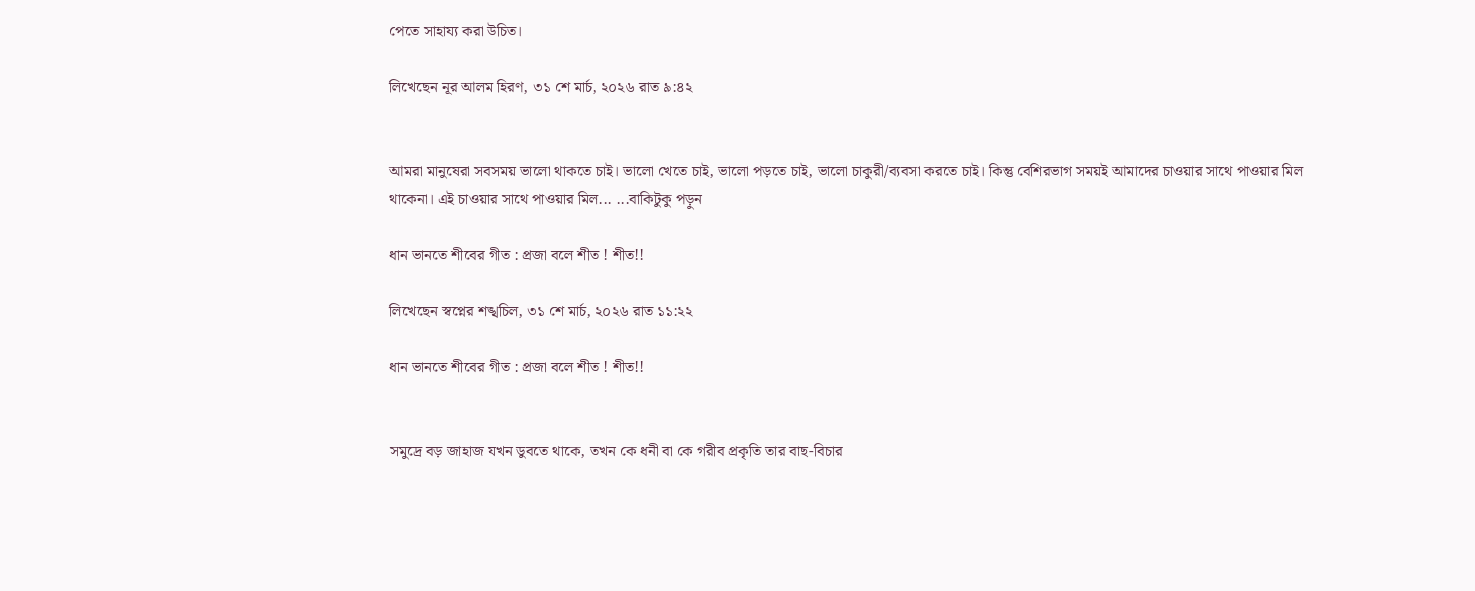পেতে সাহায্য করা উচিত।

লিখেছেন নূর আলম হিরণ, ৩১ শে মার্চ, ২০২৬ রাত ৯:৪২


আমরা মানুষেরা সবসময় ভালো থাকতে চাই। ভালো খেতে চাই, ভালো পড়তে চাই, ভালো চাকুরী/ব্যবসা করতে চাই। কিন্তু বেশিরভাগ সময়ই আমাদের চাওয়ার সাথে পাওয়ার মিল থাকেনা। এই চাওয়ার সাথে পাওয়ার মিল... ...বাকিটুকু পড়ুন

ধান ভানতে শীবের গীত : প্রজা বলে শীত ! শীত!!

লিখেছেন স্বপ্নের শঙ্খচিল, ৩১ শে মার্চ, ২০২৬ রাত ১১:২২

ধান ভানতে শীবের গীত : প্রজা বলে শীত ! শীত!!


সমুদ্রে বড় জাহাজ যখন ডুবতে থাকে, তখন কে ধনী বা কে গরীব প্রকৃতি তার বাছ-বিচার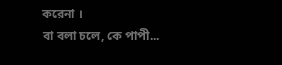করেনা ।
বা বলা চলে, কে পাপী...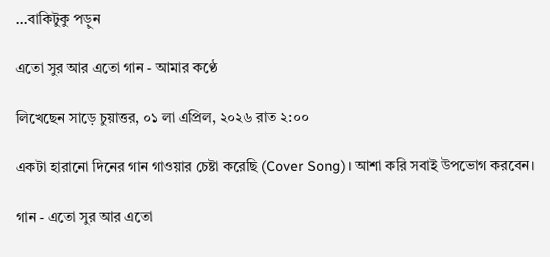...বাকিটুকু পড়ুন

এতো সুর আর এতো গান - আমার কণ্ঠে

লিখেছেন সাড়ে চুয়াত্তর, ০১ লা এপ্রিল, ২০২৬ রাত ২:০০

একটা হারানো দিনের গান গাওয়ার চেষ্টা করেছি (Cover Song)। আশা করি সবাই উপভোগ করবেন।

গান - এতো সুর আর এতো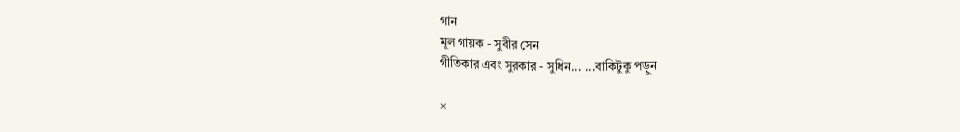গান
মূল গায়ক - সুবীর সেন
গীতিকার এবং সুরকার - সুধিন... ...বাকিটুকু পড়ুন

×